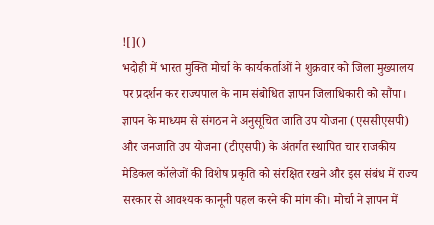![]()
भदोही में भारत मुक्ति मोर्चा के कार्यकर्ताओं ने शुक्रवार को जिला मुख्यालय पर प्रदर्शन कर राज्यपाल के नाम संबोधित ज्ञापन जिलाधिकारी को सौंपा। ज्ञापन के माध्यम से संगठन ने अनुसूचित जाति उप योजना (एससीएसपी) और जनजाति उप योजना (टीएसपी) के अंतर्गत स्थापित चार राजकीय मेडिकल कॉलेजों की विशेष प्रकृति को संरक्षित रखने और इस संबंध में राज्य सरकार से आवश्यक कानूनी पहल करने की मांग की। मोर्चा ने ज्ञापन में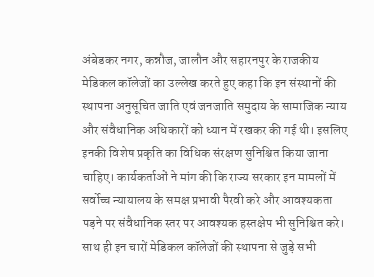अंबेडकर नगर, कन्नौज, जालौन और सहारनपुर के राजकीय मेडिकल कॉलेजों का उल्लेख करते हुए कहा कि इन संस्थानों की स्थापना अनुसूचित जाति एवं जनजाति समुदाय के सामाजिक न्याय और संवैधानिक अधिकारों को ध्यान में रखकर की गई थी। इसलिए इनकी विशेष प्रकृति का विधिक संरक्षण सुनिश्चित किया जाना चाहिए। कार्यकर्ताओं ने मांग की कि राज्य सरकार इन मामलों में सर्वोच्च न्यायालय के समक्ष प्रभावी पैरवी करे और आवश्यकता पड़ने पर संवैधानिक स्तर पर आवश्यक हस्तक्षेप भी सुनिश्चित करे। साथ ही इन चारों मेडिकल कॉलेजों की स्थापना से जुड़े सभी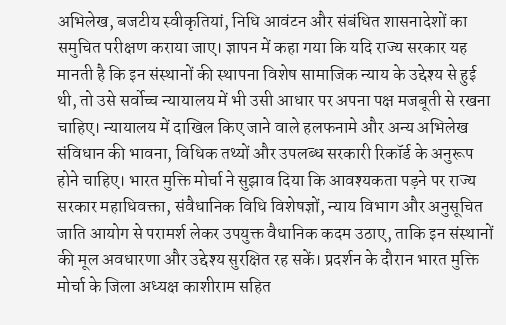अभिलेख, बजटीय स्वीकृतियां, निधि आवंटन और संबंधित शासनादेशों का समुचित परीक्षण कराया जाए। ज्ञापन में कहा गया कि यदि राज्य सरकार यह मानती है कि इन संस्थानों की स्थापना विशेष सामाजिक न्याय के उद्देश्य से हुई थी, तो उसे सर्वोच्च न्यायालय में भी उसी आधार पर अपना पक्ष मजबूती से रखना चाहिए। न्यायालय में दाखिल किए जाने वाले हलफनामे और अन्य अभिलेख संविधान की भावना, विधिक तथ्यों और उपलब्ध सरकारी रिकॉर्ड के अनुरूप होने चाहिए। भारत मुक्ति मोर्चा ने सुझाव दिया कि आवश्यकता पड़ने पर राज्य सरकार महाधिवक्ता, संवैधानिक विधि विशेषज्ञों, न्याय विभाग और अनुसूचित जाति आयोग से परामर्श लेकर उपयुक्त वैधानिक कदम उठाए, ताकि इन संस्थानों की मूल अवधारणा और उद्देश्य सुरक्षित रह सकें। प्रदर्शन के दौरान भारत मुक्ति मोर्चा के जिला अध्यक्ष काशीराम सहित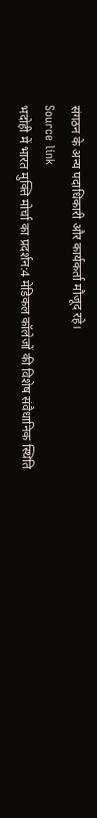संगठन के अन्य पदाधिकारी और कार्यकर्ता मौजूद रहे।
Source link
भदोही में भारत मुक्ति मोर्चा का प्रदर्शन:4 मेडिकल कॉलेजों की विशेष संवैधानिक स्थिति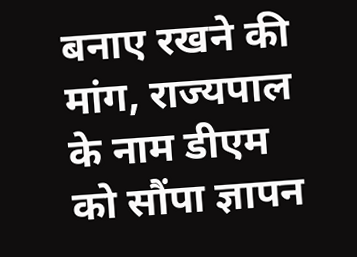बनाए रखने की मांग, राज्यपाल के नाम डीएम को सौंपा ज्ञापन